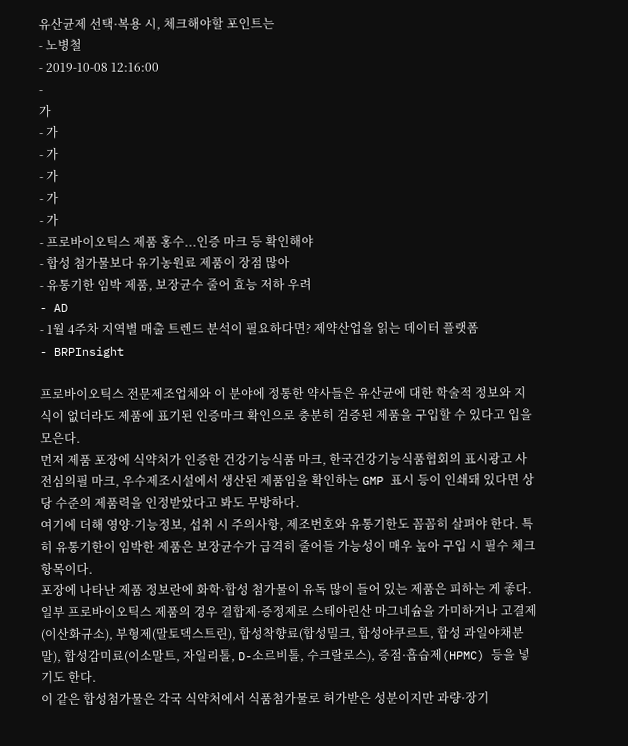유산균제 선택·복용 시, 체크해야할 포인트는
- 노병철
- 2019-10-08 12:16:00
-
가
- 가
- 가
- 가
- 가
- 가
- 프로바이오틱스 제품 홍수...인증 마크 등 확인해야
- 합성 첨가물보다 유기농원료 제품이 장점 많아
- 유통기한 임박 제품, 보장균수 줄어 효능 저하 우려
- AD
- 1월 4주차 지역별 매출 트렌드 분석이 필요하다면? 제약산업을 읽는 데이터 플랫폼
- BRPInsight

프로바이오틱스 전문제조업체와 이 분야에 정통한 약사들은 유산균에 대한 학술적 정보와 지식이 없더라도 제품에 표기된 인증마크 확인으로 충분히 검증된 제품을 구입할 수 있다고 입을 모은다.
먼저 제품 포장에 식약처가 인증한 건강기능식품 마크, 한국건강기능식품협회의 표시광고 사전심의필 마크, 우수제조시설에서 생산된 제품임을 확인하는 GMP 표시 등이 인쇄돼 있다면 상당 수준의 제품력을 인정받았다고 봐도 무방하다.
여기에 더해 영양·기능정보, 섭취 시 주의사항, 제조번호와 유통기한도 꼼꼼히 살펴야 한다. 특히 유통기한이 임박한 제품은 보장균수가 급격히 줄어들 가능성이 매우 높아 구입 시 필수 체크 항목이다.
포장에 나타난 제품 정보란에 화학·합성 첨가물이 유독 많이 들어 있는 제품은 피하는 게 좋다. 일부 프로바이오틱스 제품의 경우 결합제·증정제로 스테아린산 마그네슘을 가미하거나 고결제(이산화규소), 부형제(말토덱스트린), 합성착향료(합성밀크, 합성야쿠르트, 합성 과일야채분말), 합성감미료(이소말트, 자일리톨, D-소르비톨, 수크랄로스), 증점·흡습제(HPMC) 등을 넣기도 한다.
이 같은 합성첨가물은 각국 식약처에서 식품첨가물로 허가받은 성분이지만 과량·장기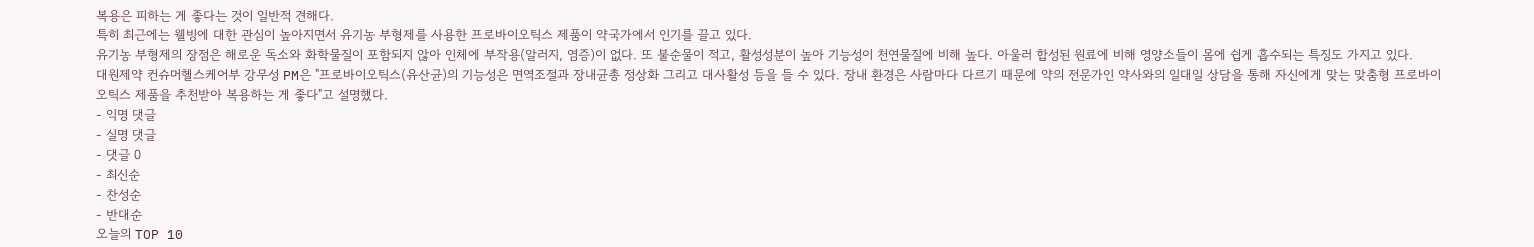복용은 피하는 게 좋다는 것이 일반적 견해다.
특히 최근에는 웰빙에 대한 관심이 높아지면서 유기농 부형제를 사용한 프로바이오틱스 제품이 약국가에서 인기를 끌고 있다.
유기농 부형제의 장점은 해로운 독소와 화학물질이 포함되지 않아 인체에 부작용(알러지, 염증)이 없다. 또 불순물이 적고, 활성성분이 높아 기능성이 천연물질에 비해 높다. 아울러 합성된 원료에 비해 영양소들이 몸에 쉽게 흡수되는 특징도 가지고 있다.
대원제약 컨슈머헬스케어부 강무성 PM은 "프로바이오틱스(유산균)의 기능성은 면역조절과 장내균총 정상화 그리고 대사활성 등을 들 수 있다. 장내 환경은 사람마다 다르기 때문에 약의 전문가인 약사와의 일대일 상담을 통해 자신에게 맞는 맞춤형 프로바이오틱스 제품을 추천받아 복용하는 게 좋다"고 설명했다.
- 익명 댓글
- 실명 댓글
- 댓글 0
- 최신순
- 찬성순
- 반대순
오늘의 TOP 10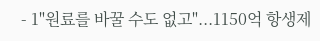- 1"원료를 바꿀 수도 없고"...1150억 항생제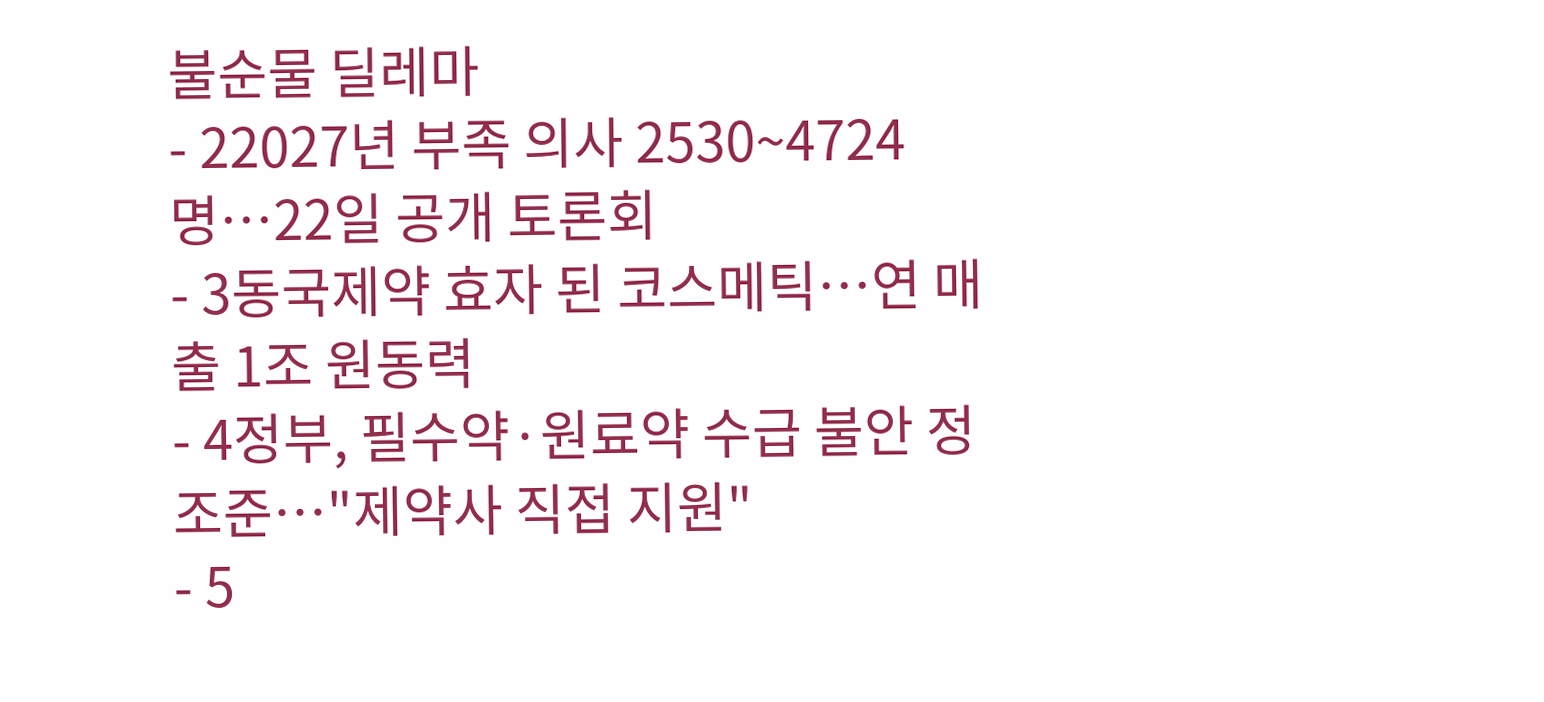불순물 딜레마
- 22027년 부족 의사 2530~4724명…22일 공개 토론회
- 3동국제약 효자 된 코스메틱…연 매출 1조 원동력
- 4정부, 필수약·원료약 수급 불안 정조준…"제약사 직접 지원"
- 5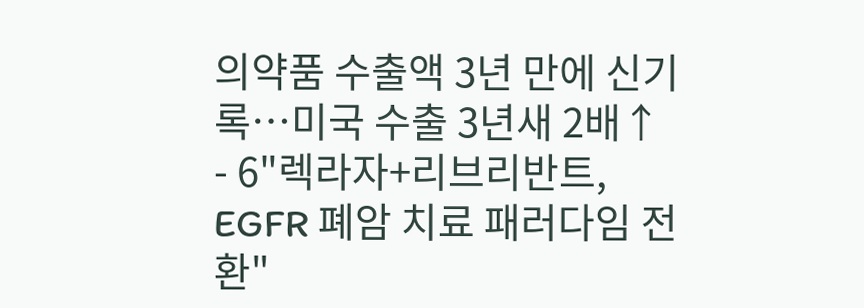의약품 수출액 3년 만에 신기록…미국 수출 3년새 2배↑
- 6"렉라자+리브리반트, EGFR 폐암 치료 패러다임 전환"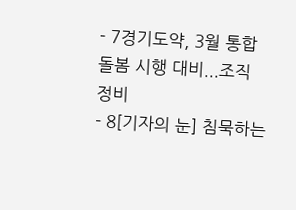- 7경기도약, 3월 통합돌봄 시행 대비...조직 정비
- 8[기자의 눈] 침묵하는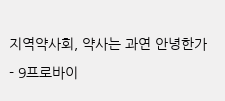지역약사회, 약사는 과연 안녕한가
- 9프로바이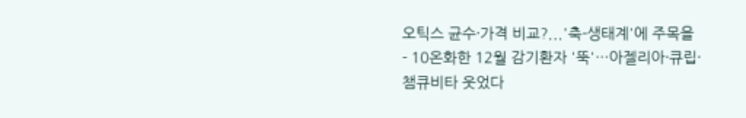오틱스 균수·가격 비교?...'축-생태계'에 주목을
- 10온화한 12월 감기환자 '뚝'…아젤리아·큐립·챔큐비타 웃었다